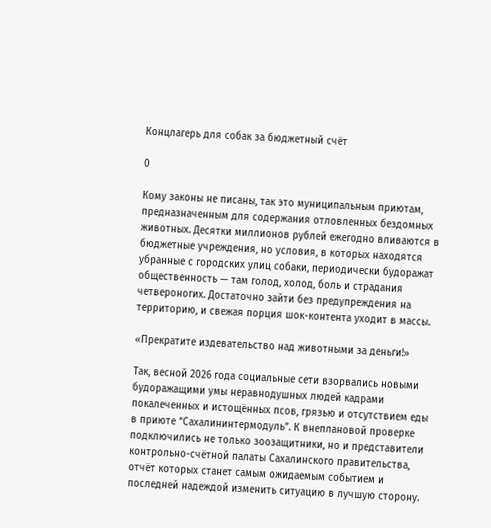Концлагерь для собак за бюджетный счёт

0

Кому законы не писаны, так это муниципальным приютам, предназначенным для содержания отловленных бездомных животных. Десятки миллионов рублей ежегодно вливаются в бюджетные учреждения, но условия, в которых находятся убранные с городских улиц собаки, периодически будоражат общественность — там голод, холод, боль и страдания четвероногих. Достаточно зайти без предупреждения на территорию, и свежая порция шок-контента уходит в массы.

«Прекратите издевательство над животными за деньги!»

Так, весной 2026 года социальные сети взорвались новыми будоражащими умы неравнодушных людей кадрами покалеченных и истощённых псов, грязью и отсутствием еды в приюте “Сахалининтермодуль”. К внеплановой проверке подключились не только зоозащитники, но и представители контрольно-счётной палаты Сахалинского правительства, отчёт которых станет самым ожидаемым событием и последней надеждой изменить ситуацию в лучшую сторону.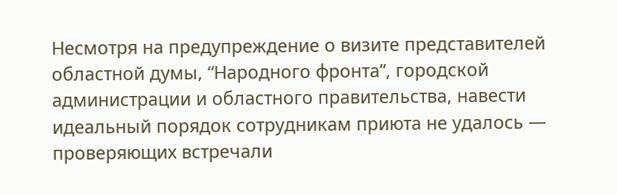Несмотря на предупреждение о визите представителей областной думы, “Народного фронта”, городской администрации и областного правительства, навести идеальный порядок сотрудникам приюта не удалось — проверяющих встречали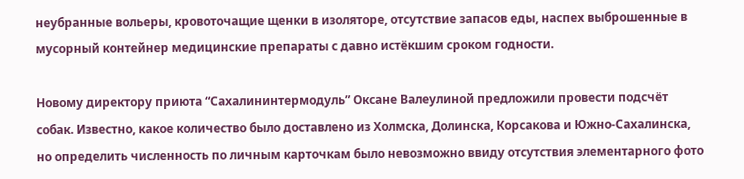неубранные вольеры, кровоточащие щенки в изоляторе, отсутствие запасов еды, наспех выброшенные в мусорный контейнер медицинские препараты с давно истёкшим сроком годности.

Новому директору приюта “Сахалининтермодуль” Оксане Валеулиной предложили провести подсчёт собак. Известно, какое количество было доставлено из Холмска, Долинска, Корсакова и Южно-Сахалинска, но определить численность по личным карточкам было невозможно ввиду отсутствия элементарного фото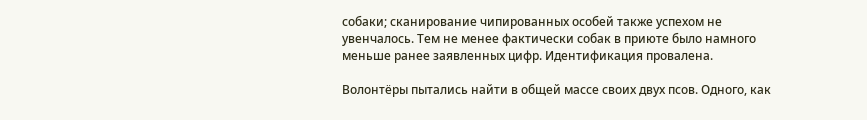собаки; сканирование чипированных особей также успехом не увенчалось. Тем не менее фактически собак в приюте было намного меньше ранее заявленных цифр. Идентификация провалена.

Волонтёры пытались найти в общей массе своих двух псов. Одного, как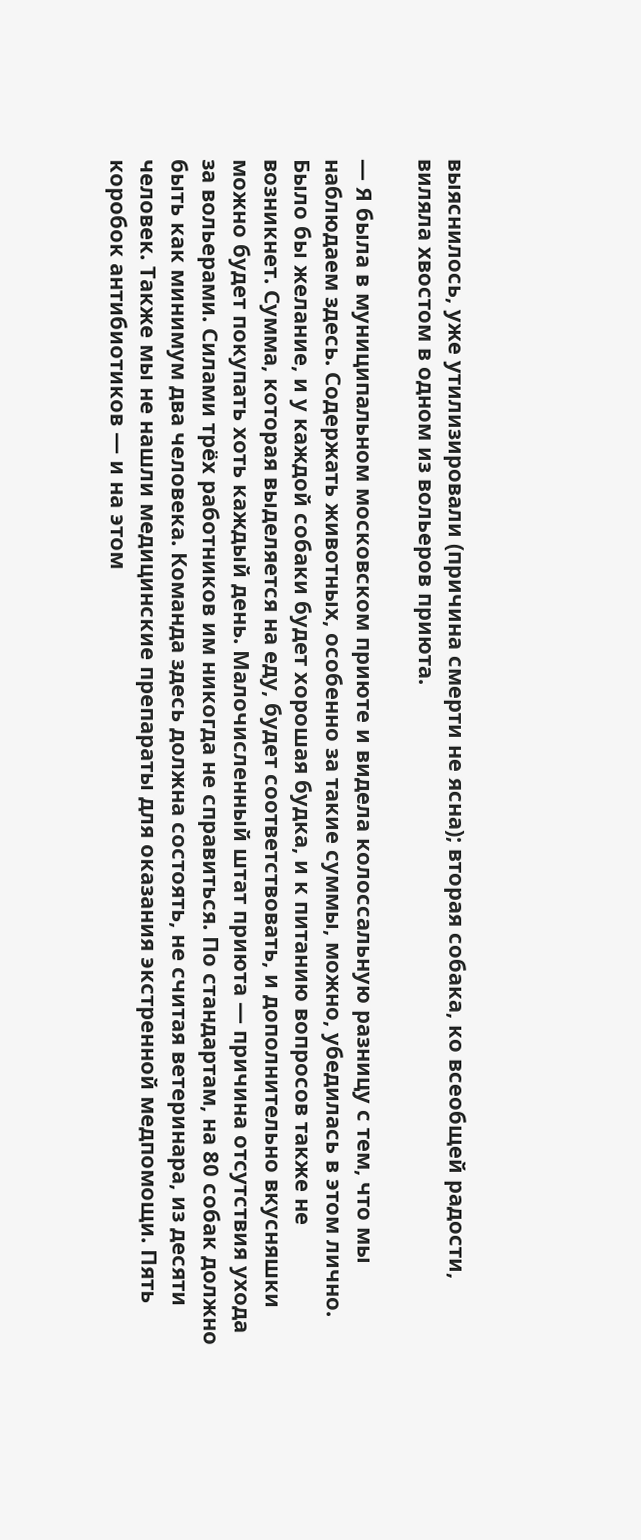выяснилось, уже утилизировали (причина смерти не ясна); вторая собака, ко всеобщей радости, виляла хвостом в одном из вольеров приюта.

— Я была в муниципальном московском приюте и видела колоссальную разницу с тем, что мы наблюдаем здесь. Содержать животных, особенно за такие суммы, можно, убедилась в этом лично. Было бы желание, и у каждой собаки будет хорошая будка, и к питанию вопросов также не возникнет. Сумма, которая выделяется на еду, будет соответствовать, и дополнительно вкусняшки можно будет покупать хоть каждый день. Малочисленный штат приюта — причина отсутствия ухода за вольерами. Силами трёх работников им никогда не справиться. По стандартам, на 80 собак должно быть как минимум два человека. Команда здесь должна состоять, не считая ветеринара, из десяти человек. Также мы не нашли медицинские препараты для оказания экстренной медпомощи. Пять коробок антибиотиков — и на этом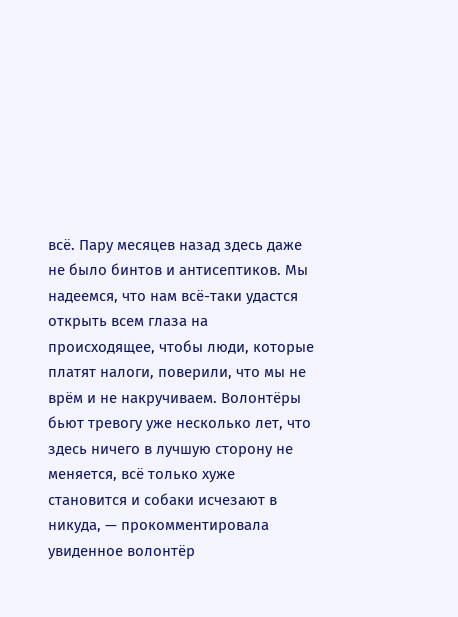всё. Пару месяцев назад здесь даже не было бинтов и антисептиков. Мы надеемся, что нам всё-таки удастся открыть всем глаза на происходящее, чтобы люди, которые платят налоги, поверили, что мы не врём и не накручиваем. Волонтёры бьют тревогу уже несколько лет, что здесь ничего в лучшую сторону не меняется, всё только хуже становится и собаки исчезают в никуда, — прокомментировала увиденное волонтёр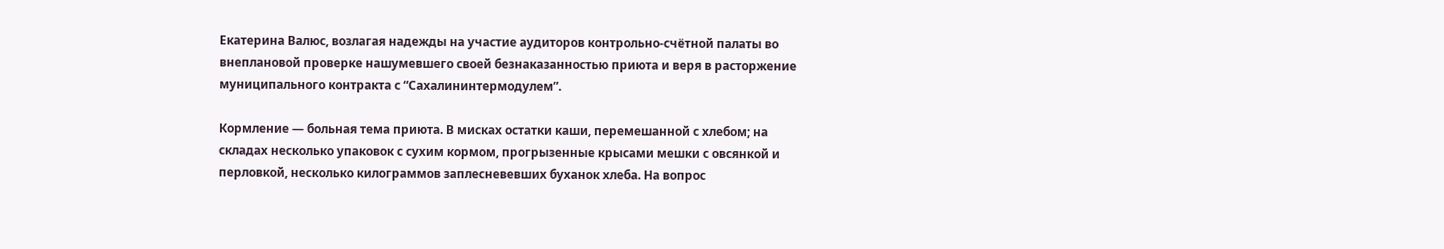Екатерина Валюс, возлагая надежды на участие аудиторов контрольно-счётной палаты во внеплановой проверке нашумевшего своей безнаказанностью приюта и веря в расторжение муниципального контракта с “Сахалининтермодулем”.

Кормление — больная тема приюта. В мисках остатки каши, перемешанной с хлебом; на складах несколько упаковок с сухим кормом, прогрызенные крысами мешки с овсянкой и перловкой, несколько килограммов заплесневевших буханок хлеба. На вопрос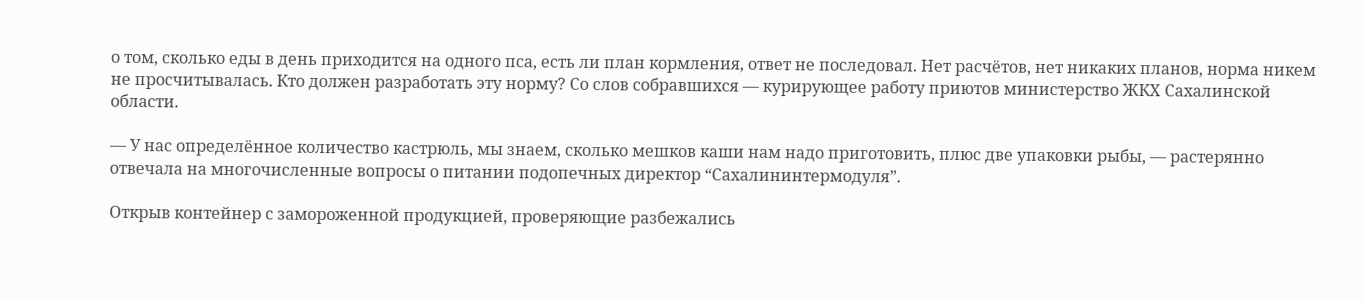о том, сколько еды в день приходится на одного пса, есть ли план кормления, ответ не последовал. Нет расчётов, нет никаких планов, норма никем не просчитывалась. Кто должен разработать эту норму? Со слов собравшихся — курирующее работу приютов министерство ЖКХ Сахалинской области.

— У нас определённое количество кастрюль, мы знаем, сколько мешков каши нам надо приготовить, плюс две упаковки рыбы, — растерянно отвечала на многочисленные вопросы о питании подопечных директор “Сахалининтермодуля”.

Открыв контейнер с замороженной продукцией, проверяющие разбежались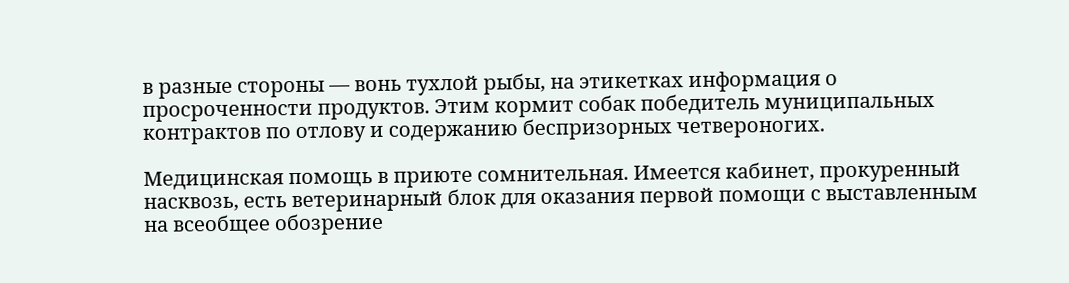в разные стороны — вонь тухлой рыбы, на этикетках информация о просроченности продуктов. Этим кормит собак победитель муниципальных контрактов по отлову и содержанию беспризорных четвероногих.

Медицинская помощь в приюте сомнительная. Имеется кабинет, прокуренный насквозь, есть ветеринарный блок для оказания первой помощи с выставленным на всеобщее обозрение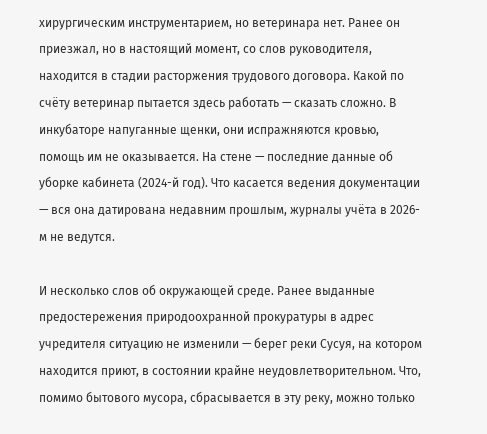хирургическим инструментарием, но ветеринара нет. Ранее он приезжал, но в настоящий момент, со слов руководителя, находится в стадии расторжения трудового договора. Какой по счёту ветеринар пытается здесь работать — сказать сложно. В инкубаторе напуганные щенки, они испражняются кровью, помощь им не оказывается. На стене — последние данные об уборке кабинета (2024-й год). Что касается ведения документации — вся она датирована недавним прошлым, журналы учёта в 2026-м не ведутся.

И несколько слов об окружающей среде. Ранее выданные предостережения природоохранной прокуратуры в адрес учредителя ситуацию не изменили — берег реки Сусуя, на котором находится приют, в состоянии крайне неудовлетворительном. Что, помимо бытового мусора, сбрасывается в эту реку, можно только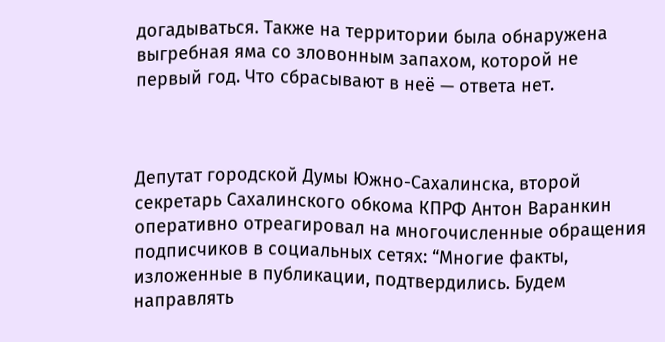догадываться. Также на территории была обнаружена выгребная яма со зловонным запахом, которой не первый год. Что сбрасывают в неё — ответа нет.



Депутат городской Думы Южно-Сахалинска, второй секретарь Сахалинского обкома КПРФ Антон Варанкин оперативно отреагировал на многочисленные обращения подписчиков в социальных сетях: “Многие факты, изложенные в публикации, подтвердились. Будем направлять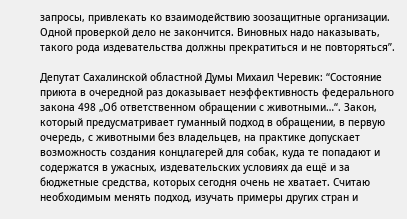запросы, привлекать ко взаимодействию зоозащитные организации. Одной проверкой дело не закончится. Виновных надо наказывать, такого рода издевательства должны прекратиться и не повторяться”.

Депутат Сахалинской областной Думы Михаил Черевик: “Состояние приюта в очередной раз доказывает неэффективность федерального закона 498 „Об ответственном обращении с животными…“. Закон, который предусматривает гуманный подход в обращении, в первую очередь, с животными без владельцев, на практике допускает возможность создания концлагерей для собак, куда те попадают и содержатся в ужасных, издевательских условиях да ещё и за бюджетные средства, которых сегодня очень не хватает. Считаю необходимым менять подход, изучать примеры других стран и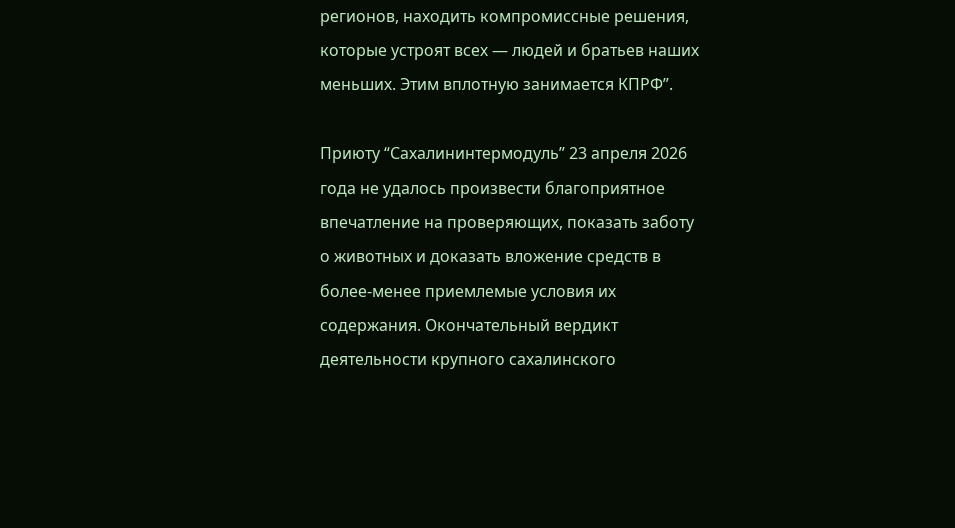регионов, находить компромиссные решения, которые устроят всех — людей и братьев наших меньших. Этим вплотную занимается КПРФ”.

Приюту “Сахалининтермодуль” 23 апреля 2026 года не удалось произвести благоприятное впечатление на проверяющих, показать заботу о животных и доказать вложение средств в более-менее приемлемые условия их содержания. Окончательный вердикт деятельности крупного сахалинского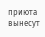приюта вынесут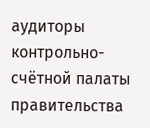аудиторы контрольно-счётной палаты правительства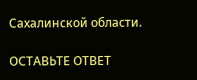Сахалинской области.

ОСТАВЬТЕ ОТВЕТ